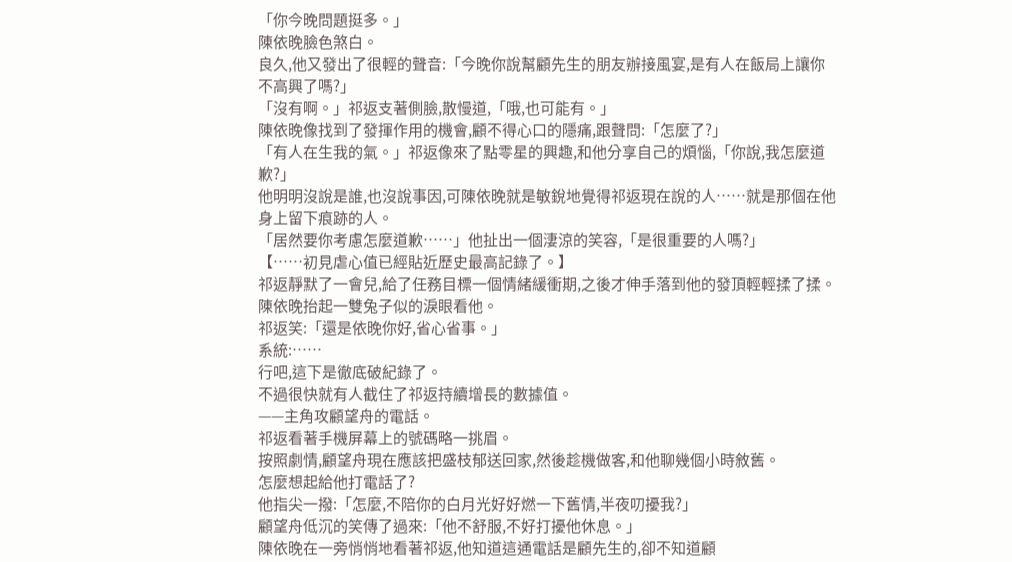「你今晚問題挺多。」
陳依晚臉色煞白。
良久,他又發出了很輕的聲音:「今晚你說幫顧先生的朋友辦接風宴,是有人在飯局上讓你不高興了嗎?」
「沒有啊。」祁返支著側臉,散慢道,「哦,也可能有。」
陳依晚像找到了發揮作用的機會,顧不得心口的隱痛,跟聲問:「怎麼了?」
「有人在生我的氣。」祁返像來了點零星的興趣,和他分享自己的煩惱,「你說,我怎麼道歉?」
他明明沒說是誰,也沒說事因,可陳依晚就是敏銳地覺得祁返現在說的人……就是那個在他身上留下痕跡的人。
「居然要你考慮怎麼道歉……」他扯出一個淒涼的笑容,「是很重要的人嗎?」
【……初見虐心值已經貼近歷史最高記錄了。】
祁返靜默了一會兒,給了任務目標一個情緒緩衝期,之後才伸手落到他的發頂輕輕揉了揉。
陳依晚抬起一雙兔子似的淚眼看他。
祁返笑:「還是依晚你好,省心省事。」
系統:……
行吧,這下是徹底破紀錄了。
不過很快就有人截住了祁返持續增長的數據值。
——主角攻顧望舟的電話。
祁返看著手機屏幕上的號碼略一挑眉。
按照劇情,顧望舟現在應該把盛枝郁送回家,然後趁機做客,和他聊幾個小時敘舊。
怎麼想起給他打電話了?
他指尖一撥:「怎麼,不陪你的白月光好好燃一下舊情,半夜叨擾我?」
顧望舟低沉的笑傳了過來:「他不舒服,不好打擾他休息。」
陳依晚在一旁悄悄地看著祁返,他知道這通電話是顧先生的,卻不知道顧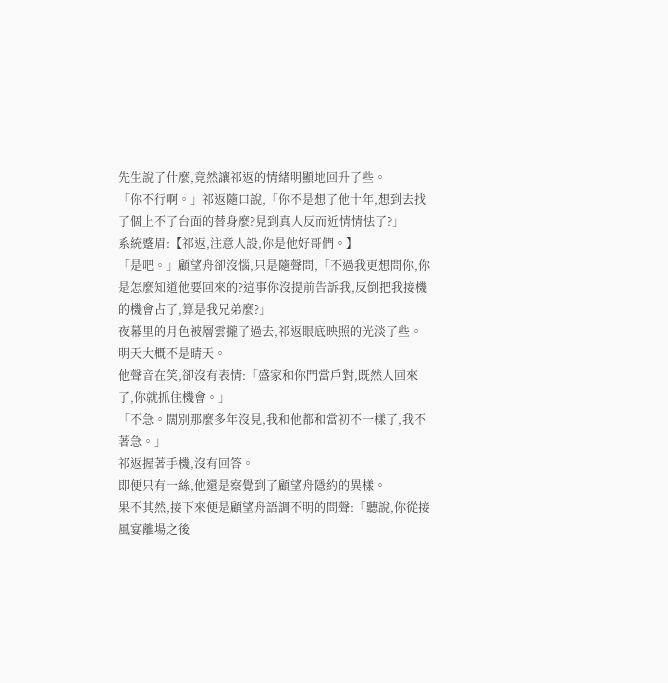先生說了什麼,竟然讓祁返的情緒明顯地回升了些。
「你不行啊。」祁返隨口說,「你不是想了他十年,想到去找了個上不了台面的替身麼?見到真人反而近情情怯了?」
系統蹙眉:【祁返,注意人設,你是他好哥們。】
「是吧。」顧望舟卻沒惱,只是隨聲問,「不過我更想問你,你是怎麼知道他要回來的?這事你沒提前告訴我,反倒把我接機的機會占了,算是我兄弟麼?」
夜幕里的月色被層雲攏了過去,祁返眼底映照的光淡了些。
明天大概不是晴天。
他聲音在笑,卻沒有表情:「盛家和你門當戶對,既然人回來了,你就抓住機會。」
「不急。闊別那麼多年沒見,我和他都和當初不一樣了,我不著急。」
祁返握著手機,沒有回答。
即便只有一絲,他還是察覺到了顧望舟隱約的異樣。
果不其然,接下來便是顧望舟語調不明的問聲:「聽說,你從接風宴離場之後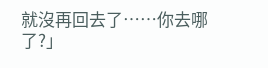就沒再回去了……你去哪了?」